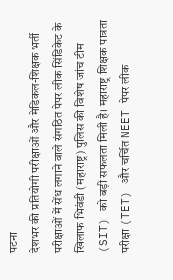पटना
देशभर की प्रतियोगी परीक्षाओं और मेडिकल-शिक्षक भर्ती परीक्षाओं में सेंध लगाने वाले संगठित पेपर लीक सिंडिकेट के खिलाफ भिवंडी (महाराष्ट्र) पुलिस की विशेष जांच टीम (SIT) को बड़ी सफलता मिली है। महाराष्ट्र शिक्षक पात्रता परीक्षा (TET) और चर्चित NEET पेपर लीक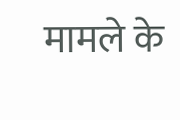मामले के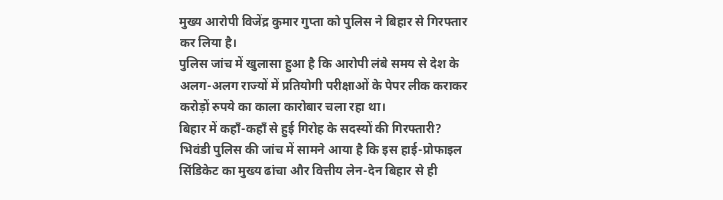मुख्य आरोपी विजेंद्र कुमार गुप्ता को पुलिस ने बिहार से गिरफ्तार कर लिया है।
पुलिस जांच में खुलासा हुआ है कि आरोपी लंबे समय से देश के अलग-अलग राज्यों में प्रतियोगी परीक्षाओं के पेपर लीक कराकर करोड़ों रुपये का काला कारोबार चला रहा था।
बिहार में कहाँ-कहाँ से हुई गिरोह के सदस्यों की गिरफ्तारी?
भिवंडी पुलिस की जांच में सामने आया है कि इस हाई-प्रोफाइल सिंडिकेट का मुख्य ढांचा और वित्तीय लेन-देन बिहार से ही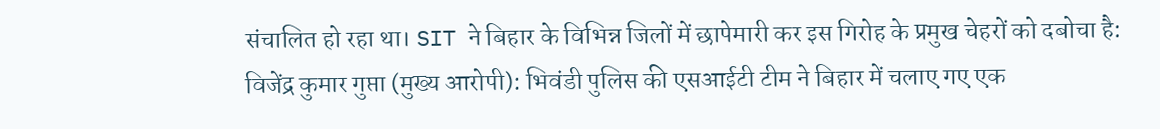संचालित हो रहा था। SIT ने बिहार के विभिन्न जिलों में छापेमारी कर इस गिरोह के प्रमुख चेहरों को दबोचा है:
विजेंद्र कुमार गुप्ता (मुख्य आरोपी): भिवंडी पुलिस की एसआईटी टीम ने बिहार में चलाए गए एक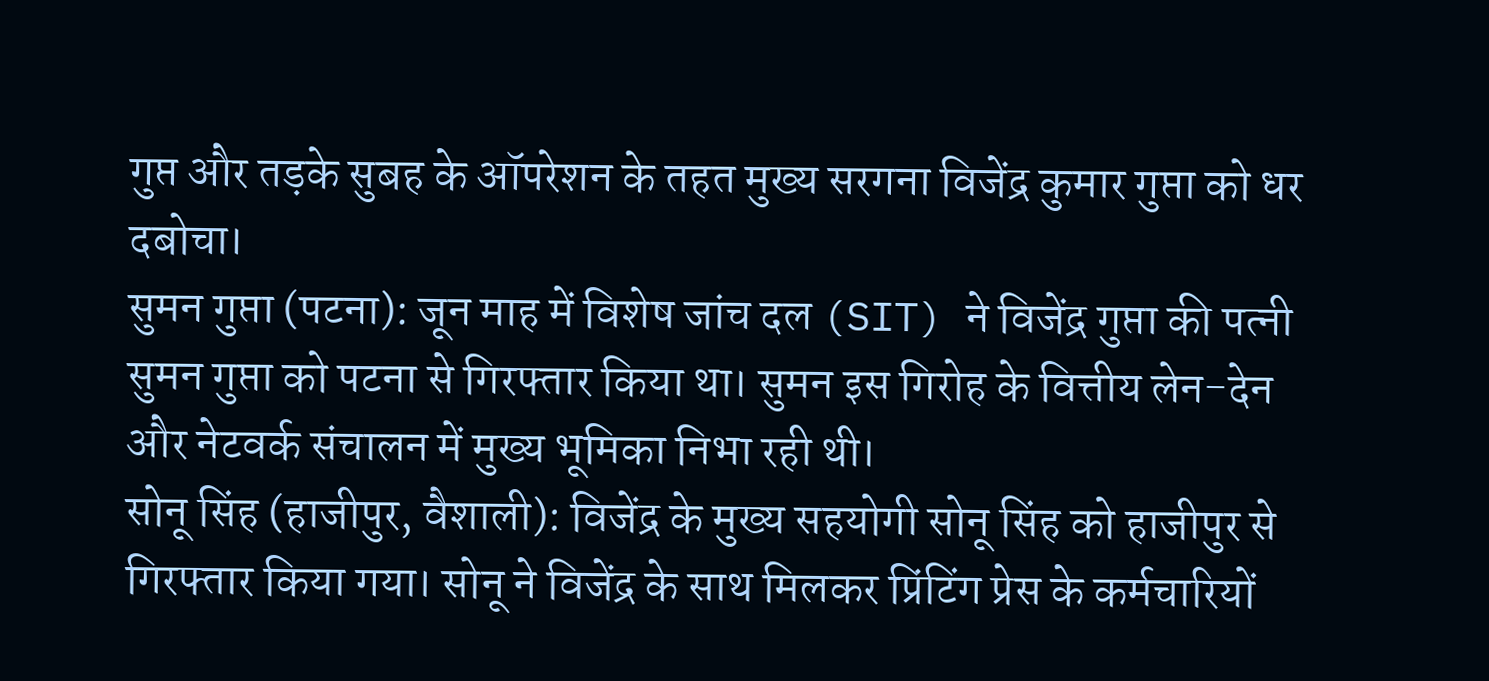गुप्त और तड़के सुबह के ऑपरेशन के तहत मुख्य सरगना विजेंद्र कुमार गुप्ता को धर दबोचा।
सुमन गुप्ता (पटना): जून माह में विशेष जांच दल (SIT) ने विजेंद्र गुप्ता की पत्नी सुमन गुप्ता को पटना से गिरफ्तार किया था। सुमन इस गिरोह के वित्तीय लेन-देन और नेटवर्क संचालन में मुख्य भूमिका निभा रही थी।
सोनू सिंह (हाजीपुर, वैशाली): विजेंद्र के मुख्य सहयोगी सोनू सिंह को हाजीपुर से गिरफ्तार किया गया। सोनू ने विजेंद्र के साथ मिलकर प्रिंटिंग प्रेस के कर्मचारियों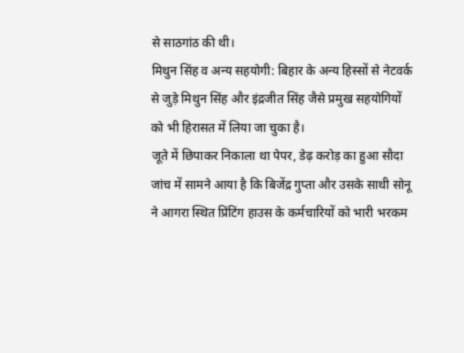से साठगांठ की थी।
मिथुन सिंह व अन्य सहयोगी: बिहार के अन्य हिस्सों से नेटवर्क से जुड़े मिथुन सिंह और इंद्रजीत सिंह जैसे प्रमुख सहयोगियों को भी हिरासत में लिया जा चुका है।
जूते में छिपाकर निकाला था पेपर, डेढ़ करोड़ का हुआ सौदा
जांच में सामने आया है कि बिजेंद्र गुप्ता और उसके साथी सोनू ने आगरा स्थित प्रिंटिंग हाउस के कर्मचारियों को भारी भरकम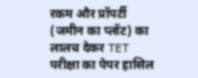रकम और प्रॉपर्टी (जमीन का प्लॉट) का लालच देकर TET परीक्षा का पेपर हासिल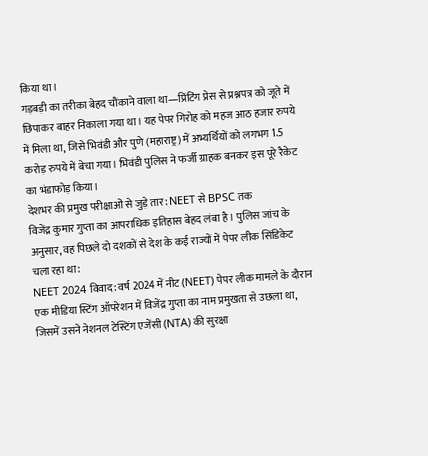किया था।
गड़बड़ी का तरीका बेहद चौंकाने वाला था—प्रिंटिंग प्रेस से प्रश्नपत्र को जूते में छिपाकर बाहर निकाला गया था। यह पेपर गिरोह को महज आठ हजार रुपये में मिला था, जिसे भिवंडी और पुणे (महाराष्ट्र) में अभ्यर्थियों को लगभग 1.5 करोड़ रुपये में बेचा गया। भिवंडी पुलिस ने फर्जी ग्राहक बनकर इस पूरे रैकेट का भंडाफोड़ किया।
देशभर की प्रमुख परीक्षाओं से जुड़े तार: NEET से BPSC तक
विजेंद्र कुमार गुप्ता का आपराधिक इतिहास बेहद लंबा है। पुलिस जांच के अनुसार, वह पिछले दो दशकों से देश के कई राज्यों में पेपर लीक सिंडिकेट चला रहा था:
NEET 2024 विवाद: वर्ष 2024 में नीट (NEET) पेपर लीक मामले के दौरान एक मीडिया स्टिंग ऑपरेशन में विजेंद्र गुप्ता का नाम प्रमुखता से उछला था, जिसमें उसने नेशनल टेस्टिंग एजेंसी (NTA) की सुरक्षा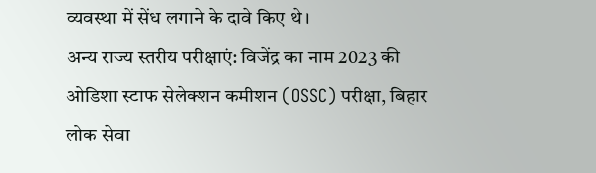व्यवस्था में सेंध लगाने के दावे किए थे।
अन्य राज्य स्तरीय परीक्षाएं: विजेंद्र का नाम 2023 की ओडिशा स्टाफ सेलेक्शन कमीशन (OSSC) परीक्षा, बिहार लोक सेवा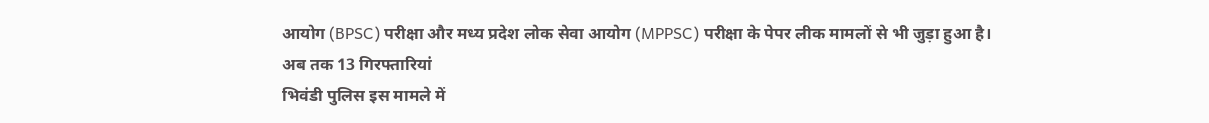आयोग (BPSC) परीक्षा और मध्य प्रदेश लोक सेवा आयोग (MPPSC) परीक्षा के पेपर लीक मामलों से भी जुड़ा हुआ है।
अब तक 13 गिरफ्तारियां
भिवंडी पुलिस इस मामले में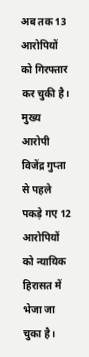अब तक 13 आरोपियों को गिरफ्तार कर चुकी है। मुख्य आरोपी विजेंद्र गुप्ता से पहले पकड़े गए 12 आरोपियों को न्यायिक हिरासत में भेजा जा चुका है।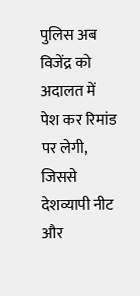पुलिस अब विजेंद्र को अदालत में पेश कर रिमांड पर लेगी, जिससे देशव्यापी नीट और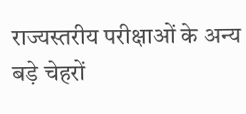राज्यस्तरीय परीक्षाओं के अन्य बड़े चेहरों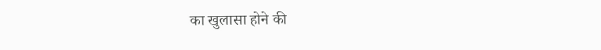का खुलासा होने की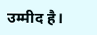उम्मीद है।